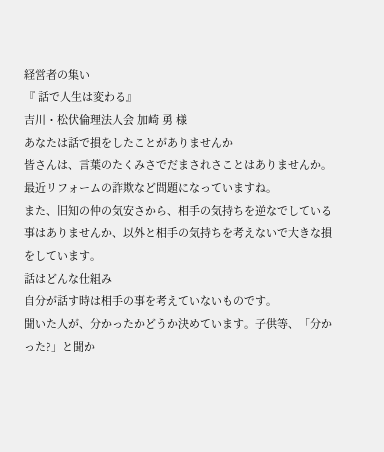経営者の集い
『 話で人生は変わる』
吉川・松伏倫理法人会 加崎 勇 様
あなたは話で損をしたことがありませんか
皆さんは、言葉のたくみさでだまされさことはありませんか。最近リフォームの詐欺など問題になっていますね。
また、旧知の仲の気安さから、相手の気持ちを逆なでしている事はありませんか、以外と相手の気持ちを考えないで大きな損をしています。
話はどんな仕組み
自分が話す時は相手の事を考えていないものです。
聞いた人が、分かったかどうか決めています。子供等、「分かった?」と聞か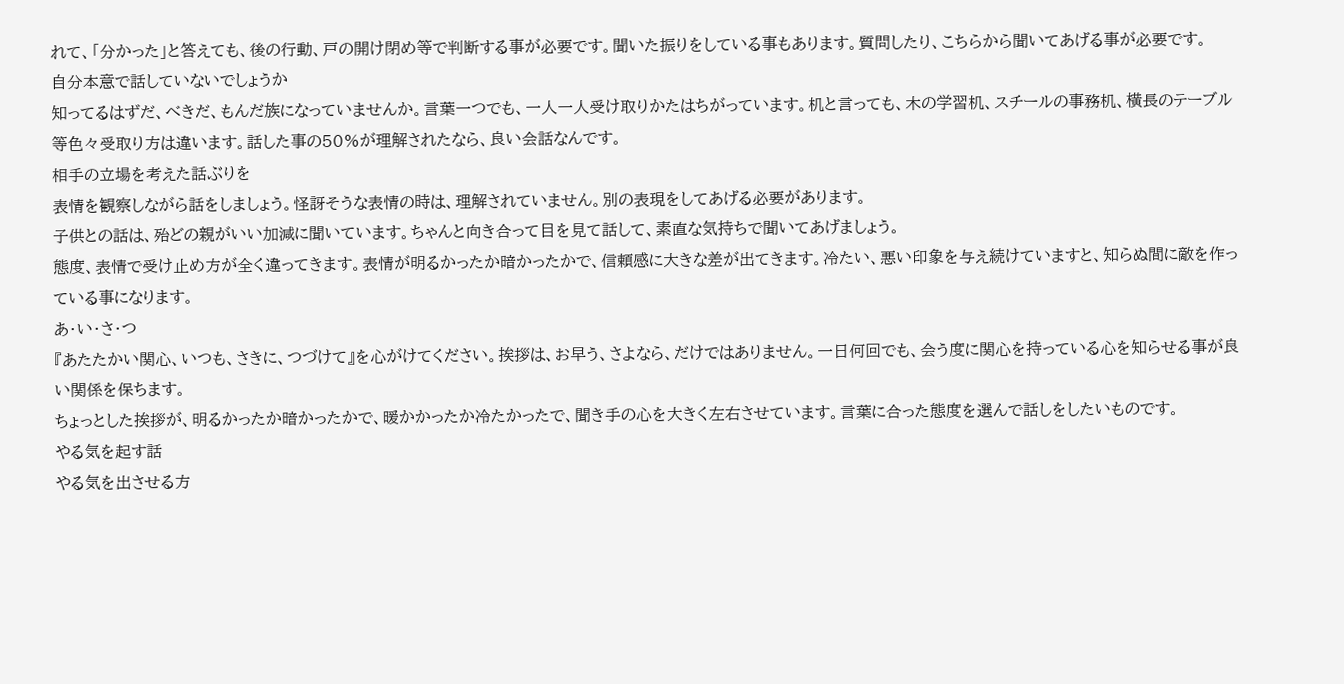れて、「分かった」と答えても、後の行動、戸の開け閉め等で判断する事が必要です。聞いた振りをしている事もあります。質問したり、こちらから聞いてあげる事が必要です。
自分本意で話していないでしょうか
知ってるはずだ、べきだ、もんだ族になっていませんか。言葉一つでも、一人一人受け取りかたはちがっています。机と言っても、木の学習机、スチールの事務机、横長のテーブル等色々受取り方は違います。話した事の50%が理解されたなら、良い会話なんです。
相手の立場を考えた話ぶりを
表情を観察しながら話をしましょう。怪訝そうな表情の時は、理解されていません。別の表現をしてあげる必要があります。
子供との話は、殆どの親がいい加減に聞いています。ちゃんと向き合って目を見て話して、素直な気持ちで聞いてあげましょう。
態度、表情で受け止め方が全く違ってきます。表情が明るかったか暗かったかで、信頼感に大きな差が出てきます。冷たい、悪い印象を与え続けていますと、知らぬ間に敵を作っている事になります。
あ・い・さ・つ
『あたたかい関心、いつも、さきに、つづけて』を心がけてください。挨拶は、お早う、さよなら、だけではありません。一日何回でも、会う度に関心を持っている心を知らせる事が良い関係を保ちます。
ちょっとした挨拶が、明るかったか暗かったかで、暖かかったか冷たかったで、聞き手の心を大きく左右させています。言葉に合った態度を選んで話しをしたいものです。
やる気を起す話
やる気を出させる方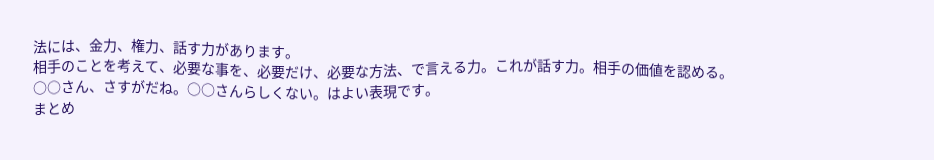法には、金力、権力、話す力があります。
相手のことを考えて、必要な事を、必要だけ、必要な方法、で言える力。これが話す力。相手の価値を認める。○○さん、さすがだね。○○さんらしくない。はよい表現です。
まとめ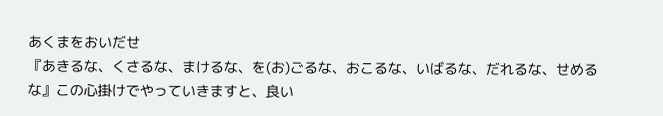あくまをおいだせ
『あきるな、くさるな、まけるな、を(お)ごるな、おこるな、いばるな、だれるな、せめるな』この心掛けでやっていきますと、良い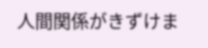人間関係がきずけま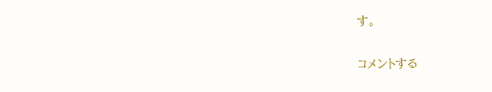す。

コメントする